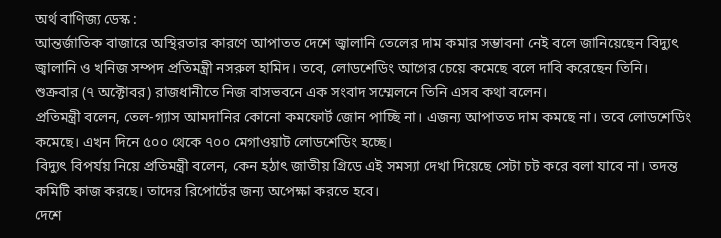অর্থ বাণিজ্য ডেস্ক :
আন্তর্জাতিক বাজারে অস্থিরতার কারণে আপাতত দেশে জ্বালানি তেলের দাম কমার সম্ভাবনা নেই বলে জানিয়েছেন বিদ্যুৎ জ্বালানি ও খনিজ সম্পদ প্রতিমন্ত্রী নসরুল হামিদ। তবে, লোডশেডিং আগের চেয়ে কমেছে বলে দাবি করেছেন তিনি।
শুক্রবার (৭ অক্টোবর) রাজধানীতে নিজ বাসভবনে এক সংবাদ সম্মেলনে তিনি এসব কথা বলেন।
প্রতিমন্ত্রী বলেন, তেল-গ্যাস আমদানির কোনো কমফোর্ট জোন পাচ্ছি না। এজন্য আপাতত দাম কমছে না। তবে লোডশেডিং কমেছে। এখন দিনে ৫০০ থেকে ৭০০ মেগাওয়াট লোডশেডিং হচ্ছে।
বিদ্যুৎ বিপর্যয় নিয়ে প্রতিমন্ত্রী বলেন, কেন হঠাৎ জাতীয় গ্রিডে এই সমস্যা দেখা দিয়েছে সেটা চট করে বলা যাবে না। তদন্ত কমিটি কাজ করছে। তাদের রিপোর্টের জন্য অপেক্ষা করতে হবে।
দেশে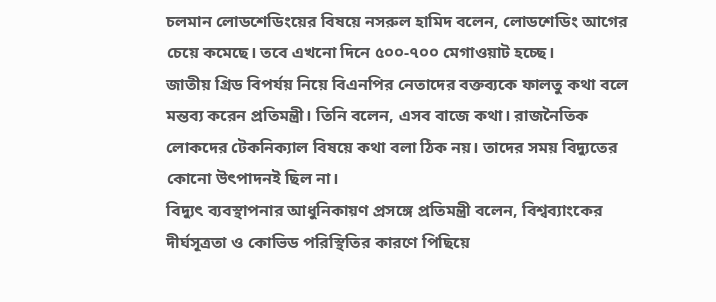চলমান লোডশেডিংয়ের বিষয়ে নসরুল হামিদ বলেন, লোডশেডিং আগের চেয়ে কমেছে। তবে এখনো দিনে ৫০০-৭০০ মেগাওয়াট হচ্ছে।
জাতীয় গ্রিড বিপর্যয় নিয়ে বিএনপির নেতাদের বক্তব্যকে ফালতু কথা বলে মন্তব্য করেন প্রতিমন্ত্রী। তিনি বলেন, এসব বাজে কথা। রাজনৈতিক লোকদের টেকনিক্যাল বিষয়ে কথা বলা ঠিক নয়। তাদের সময় বিদ্যুতের কোনো উৎপাদনই ছিল না।
বিদ্যুৎ ব্যবস্থাপনার আধুনিকায়ণ প্রসঙ্গে প্রতিমন্ত্রী বলেন, বিশ্বব্যাংকের দীর্ঘসূত্রতা ও কোভিড পরিস্থিতির কারণে পিছিয়ে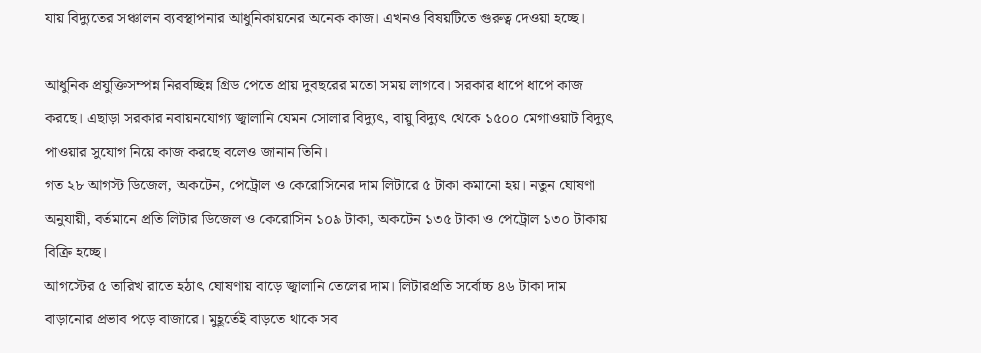যায় বিদ্যুতের সঞ্চালন ব্যবস্থাপনার আধুনিকায়নের অনেক কাজ। এখনও বিষয়টিতে গুরুত্ব দেওয়া হচ্ছে।

আধুনিক প্রযুক্তিসম্পন্ন নিরবচ্ছিন্ন গ্রিড পেতে প্রায় দুবছরের মতো সময় লাগবে। সরকার ধাপে ধাপে কাজ করছে। এছাড়া সরকার নবায়নযোগ্য জ্বালানি যেমন সোলার বিদ্যুৎ, বায়ু বিদ্যুৎ থেকে ১৫০০ মেগাওয়াট বিদ্যুৎ পাওয়ার সুযোগ নিয়ে কাজ করছে বলেও জানান তিনি।
গত ২৮ আগস্ট ডিজেল, অকটেন, পেট্রোল ও কেরোসিনের দাম লিটারে ৫ টাকা কমানো হয়। নতুন ঘোষণা অনুযায়ী, বর্তমানে প্রতি লিটার ডিজেল ও কেরোসিন ১০৯ টাকা, অকটেন ১৩৫ টাকা ও পেট্রোল ১৩০ টাকায় বিক্রি হচ্ছে।
আগস্টের ৫ তারিখ রাতে হঠাৎ ঘোষণায় বাড়ে জ্বালানি তেলের দাম। লিটারপ্রতি সর্বোচ্চ ৪৬ টাকা দাম বাড়ানোর প্রভাব পড়ে বাজারে। মুহূর্তেই বাড়তে থাকে সব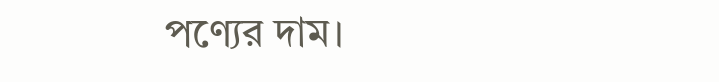পণ্যের দাম।